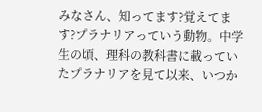みなさん、知ってます?覚えてます?プラナリアっていう動物。中学生の頃、理科の教科書に載っていたプラナリアを見て以来、いつか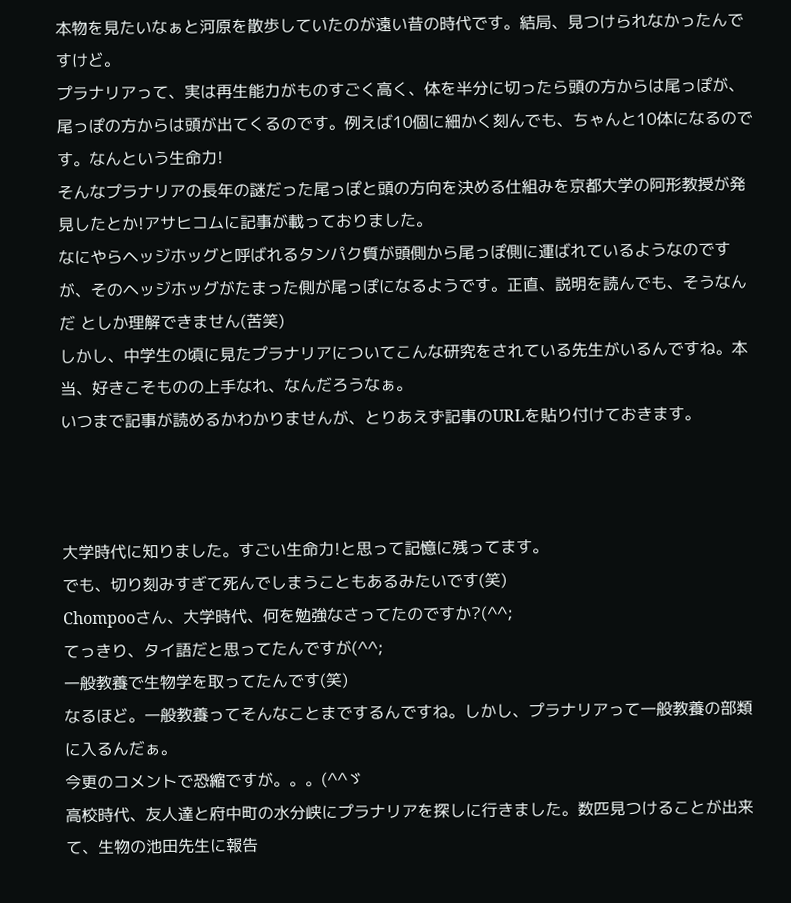本物を見たいなぁと河原を散歩していたのが遠い昔の時代です。結局、見つけられなかったんですけど。
プラナリアって、実は再生能力がものすごく高く、体を半分に切ったら頭の方からは尾っぽが、尾っぽの方からは頭が出てくるのです。例えば10個に細かく刻んでも、ちゃんと10体になるのです。なんという生命力!
そんなプラナリアの長年の謎だった尾っぽと頭の方向を決める仕組みを京都大学の阿形教授が発見したとか!アサヒコムに記事が載っておりました。
なにやらヘッジホッグと呼ばれるタンパク質が頭側から尾っぽ側に運ばれているようなのですが、そのヘッジホッグがたまった側が尾っぽになるようです。正直、説明を読んでも、そうなんだ としか理解できません(苦笑)
しかし、中学生の頃に見たプラナリアについてこんな研究をされている先生がいるんですね。本当、好きこそものの上手なれ、なんだろうなぁ。
いつまで記事が読めるかわかりませんが、とりあえず記事のURLを貼り付けておきます。



大学時代に知りました。すごい生命力!と思って記憶に残ってます。
でも、切り刻みすぎて死んでしまうこともあるみたいです(笑)
Chompooさん、大学時代、何を勉強なさってたのですか?(^^;
てっきり、タイ語だと思ってたんですが(^^;
一般教養で生物学を取ってたんです(笑)
なるほど。一般教養ってそんなことまでするんですね。しかし、プラナリアって一般教養の部類に入るんだぁ。
今更のコメントで恐縮ですが。。。(^^ゞ
高校時代、友人達と府中町の水分峡にプラナリアを探しに行きました。数匹見つけることが出来て、生物の池田先生に報告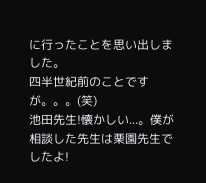に行ったことを思い出しました。
四半世紀前のことですが。。。(笑)
池田先生!懐かしい...。僕が相談した先生は栗園先生でしたよ!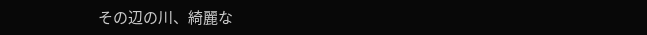その辺の川、綺麗な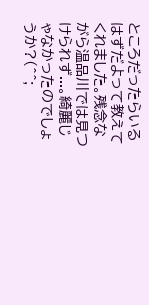ところだったらいるはずだよって教えてくれました。残念ながら温品川では見つけられず...。綺麗じゃなかったのでしょうか?(^^;